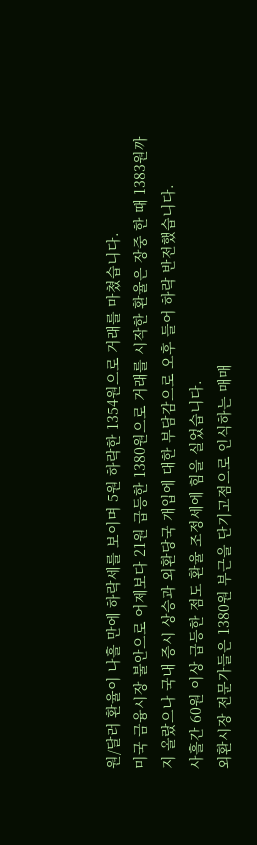원/달러 환율이 나흘 만에 하락세를 보이며 5원 하락한 1354원으로 거래를 마쳤습니다.
미국 금융시장 불안으로 어제보다 21원 급등한 1380원으로 거래를 시작한 환율은 장중 한 때 1383원까지 올랐으나 국내 증시 상승과 외환당국 개입에 대한 부담감으로 오후 들어 하락 반전했습니다.
사흘간 60원 이상 급등한 점도 환율 조정세에 힘을 실었습니다.
외환시장 전문가들은 1380원 부근을 단기고점으로 인식하는 매매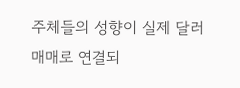주체들의 성향이 실제 달러 매매로 연결되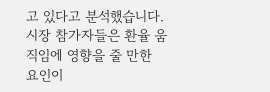고 있다고 분석했습니다.
시장 참가자들은 환율 움직임에 영향을 줄 만한 요인이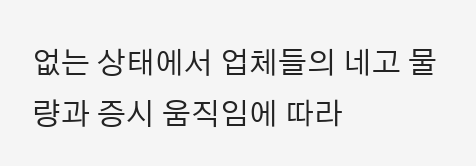없는 상태에서 업체들의 네고 물량과 증시 움직임에 따라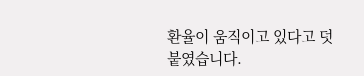환율이 움직이고 있다고 덧붙였습니다.